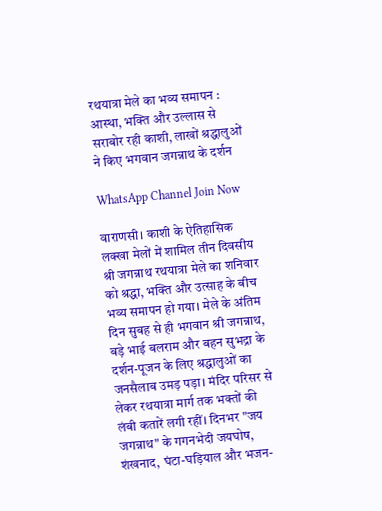रथयात्रा मेले का भव्य समापन : आस्था, भक्ति और उल्लास से सराबोर रही काशी, लाखों श्रद्धालुओं ने किए भगवान जगन्नाथ के दर्शन

WhatsApp Channel Join Now

वाराणसी। काशी के ऐतिहासिक लक्खा मेलों में शामिल तीन दिवसीय श्री जगन्नाथ रथयात्रा मेले का शनिवार को श्रद्धा, भक्ति और उत्साह के बीच भव्य समापन हो गया। मेले के अंतिम दिन सुबह से ही भगवान श्री जगन्नाथ, बड़े भाई बलराम और बहन सुभद्रा के दर्शन-पूजन के लिए श्रद्धालुओं का जनसैलाब उमड़ पड़ा। मंदिर परिसर से लेकर रथयात्रा मार्ग तक भक्तों की लंबी कतारें लगी रहीं। दिनभर "जय जगन्नाथ" के गगनभेदी जयघोष, शंखनाद, घंटा-घड़ियाल और भजन-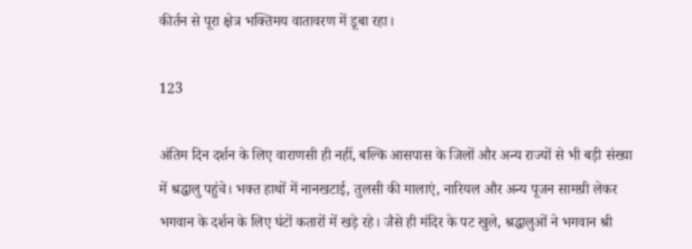कीर्तन से पूरा क्षेत्र भक्तिमय वातावरण में डूबा रहा।

123

अंतिम दिन दर्शन के लिए वाराणसी ही नहीं, बल्कि आसपास के जिलों और अन्य राज्यों से भी बड़ी संख्या में श्रद्धालु पहुंचे। भक्त हाथों में नानखटाई, तुलसी की मालाएं, नारियल और अन्य पूजन सामग्री लेकर भगवान के दर्शन के लिए घंटों कतारों में खड़े रहे। जैसे ही मंदिर के पट खुले, श्रद्धालुओं ने भगवान श्री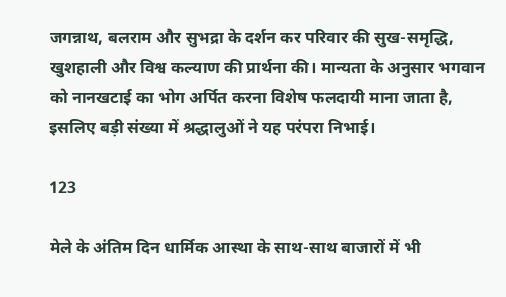जगन्नाथ, बलराम और सुभद्रा के दर्शन कर परिवार की सुख-समृद्धि, खुशहाली और विश्व कल्याण की प्रार्थना की। मान्यता के अनुसार भगवान को नानखटाई का भोग अर्पित करना विशेष फलदायी माना जाता है, इसलिए बड़ी संख्या में श्रद्धालुओं ने यह परंपरा निभाई।

123

मेले के अंतिम दिन धार्मिक आस्था के साथ-साथ बाजारों में भी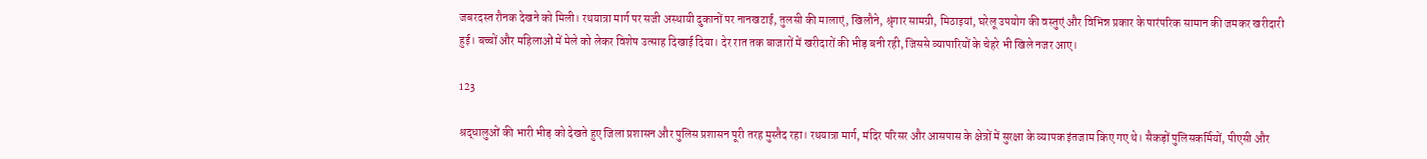जबरदस्त रौनक देखने को मिली। रथयात्रा मार्ग पर सजी अस्थायी दुकानों पर नानखटाई, तुलसी की मालाएं, खिलौने, श्रृंगार सामग्री, मिठाइयां, घरेलू उपयोग की वस्तुएं और विभिन्न प्रकार के पारंपरिक सामान की जमकर खरीदारी हुई। बच्चों और महिलाओं में मेले को लेकर विशेष उत्साह दिखाई दिया। देर रात तक बाजारों में खरीदारों की भीड़ बनी रही, जिससे व्यापारियों के चेहरे भी खिले नजर आए।

123

श्रद्धालुओं की भारी भीड़ को देखते हुए जिला प्रशासन और पुलिस प्रशासन पूरी तरह मुस्तैद रहा। रथयात्रा मार्ग, मंदिर परिसर और आसपास के क्षेत्रों में सुरक्षा के व्यापक इंतजाम किए गए थे। सैकड़ों पुलिसकर्मियों, पीएसी और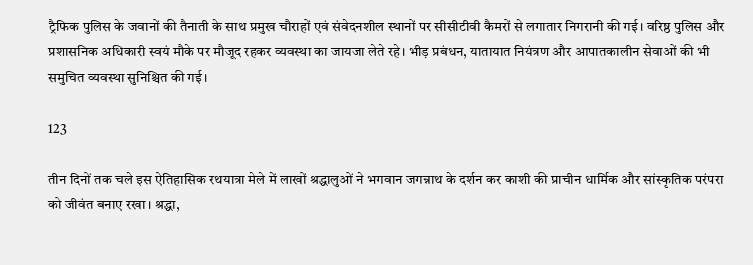ट्रैफिक पुलिस के जवानों की तैनाती के साथ प्रमुख चौराहों एवं संवेदनशील स्थानों पर सीसीटीवी कैमरों से लगातार निगरानी की गई। वरिष्ठ पुलिस और प्रशासनिक अधिकारी स्वयं मौके पर मौजूद रहकर व्यवस्था का जायजा लेते रहे। भीड़ प्रबंधन, यातायात नियंत्रण और आपातकालीन सेवाओं की भी समुचित व्यवस्था सुनिश्चित की गई।

123

तीन दिनों तक चले इस ऐतिहासिक रथयात्रा मेले में लाखों श्रद्धालुओं ने भगवान जगन्नाथ के दर्शन कर काशी की प्राचीन धार्मिक और सांस्कृतिक परंपरा को जीवंत बनाए रखा। श्रद्धा,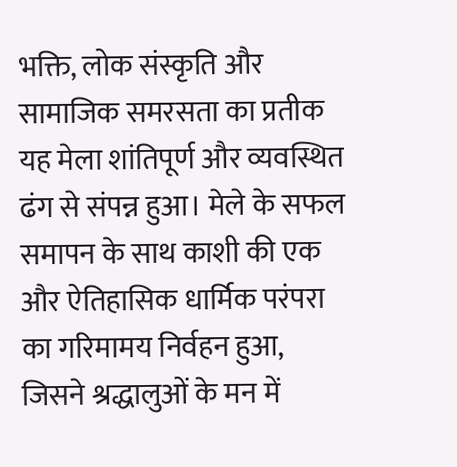भक्ति, लोक संस्कृति और सामाजिक समरसता का प्रतीक यह मेला शांतिपूर्ण और व्यवस्थित ढंग से संपन्न हुआ। मेले के सफल समापन के साथ काशी की एक और ऐतिहासिक धार्मिक परंपरा का गरिमामय निर्वहन हुआ, जिसने श्रद्धालुओं के मन में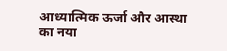आध्यात्मिक ऊर्जा और आस्था का नया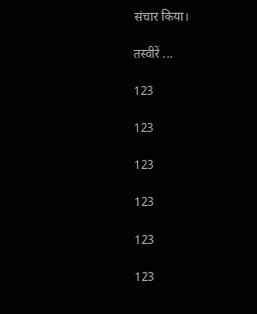संचार किया।

तस्वीरें ...

123

123

123

123

123

123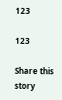123

123

Share this story